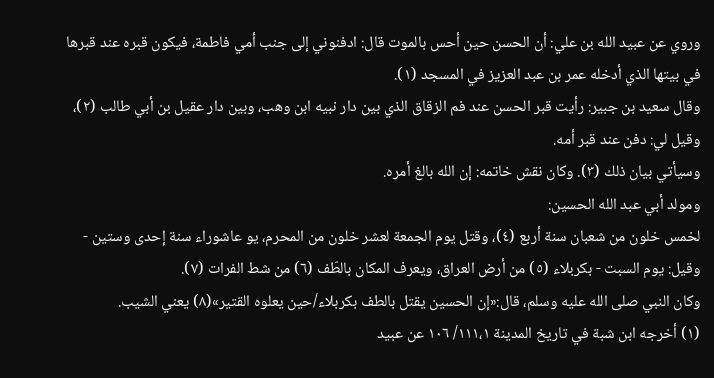وروي عن عبيد الله بن علي: أن الحسن حين أحس بالموت قال: ادفنوني إلى جنب أمي فاطمة، فيكون قبره عند قبرها في بيتها الذي أدخله عمر بن عبد العزيز في المسجد (١).
وقال سعيد بن جبير: رأيت قبر الحسن عند فم الزقاق الذي بين دار نبيه ابن وهب، وبين دار عقيل بن أبي طالب (٢)، وقيل لي: دفن عند قبر أمه.
وسيأتي بيان ذلك (٣). وكان نقش خاتمه: إن الله بالغ أمره.
ومولد أبي عبد الله الحسين:
لخمس خلون من شعبان سنة أربع (٤)، وقتل يوم الجمعة لعشر خلون من المحرم، يو عاشوراء سنة إحدى وستين - وقيل: يوم السبت - بكربلاء (٥) من أرض العراق، ويعرف المكان بالطّف (٦) من شط الفرات (٧).
وكان النبي صلى الله عليه وسلم، قال:«إن الحسين يقتل بالطف بكربلاء/حين يعلوه القتير»(٨) يعني الشيب.
(١) أخرجه ابن شبة في تاريخ المدينة ١١١،١/ ١٠٦ عن عبيد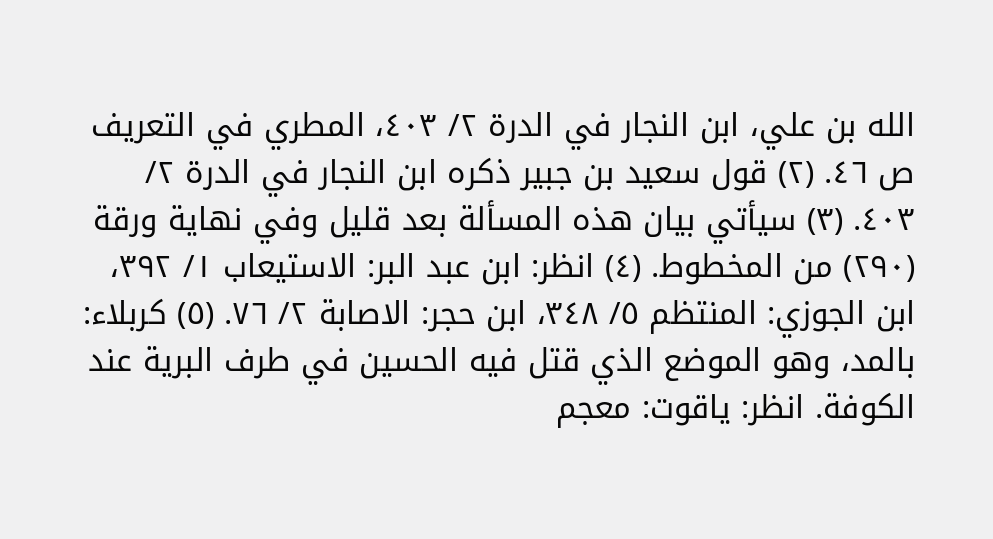الله بن علي، ابن النجار في الدرة ٢/ ٤٠٣، المطري في التعريف ص ٤٦. (٢) قول سعيد بن جبير ذكره ابن النجار في الدرة ٢/ ٤٠٣. (٣) سيأتي بيان هذه المسألة بعد قليل وفي نهاية ورقة (٢٩٠) من المخطوط. (٤) انظر: ابن عبد البر: الاستيعاب ١/ ٣٩٢، ابن الجوزي: المنتظم ٥/ ٣٤٨، ابن حجر: الاصابة ٢/ ٧٦. (٥) كربلاء: بالمد، وهو الموضع الذي قتل فيه الحسين في طرف البرية عند الكوفة. انظر: ياقوت: معجم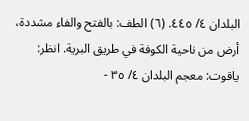البلدان ٤/ ٤٤٥. (٦) الطف: بالفتح والفاء مشددة، أرض من ناحية الكوفة في طريق البرية. انظر: ياقوت: معجم البلدان ٤/ ٣٥ -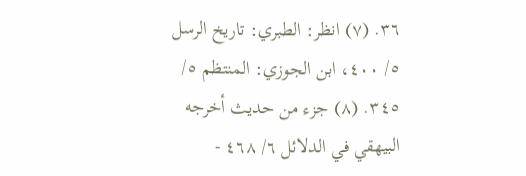٣٦. (٧) انظر: الطبري: تاريخ الرسل ٥/ ٤٠٠، ابن الجوزي: المنتظم ٥/ ٣٤٥. (٨) جزء من حديث أخرجه البيهقي في الدلائل ٦/ ٤٦٨ -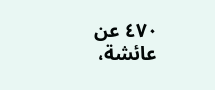٤٧٠ عن عائشة،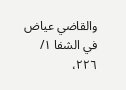والقاضي عياض في الشفا ١/ ٢٢٦،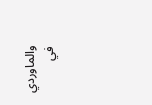والماوردي في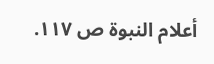أعلام النبوة ص ١١٧.